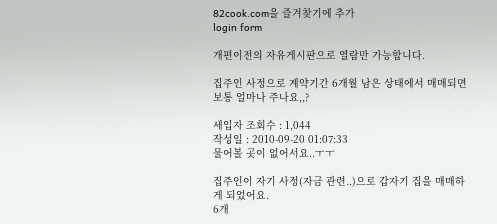82cook.com을 즐겨찾기에 추가
login form

개편이전의 자유게시판으로 열람만 가능합니다.

집주인 사정으로 계약기간 6개월 남은 상태에서 매매되면 보통 얼마나 주나요,,?

세입자 조회수 : 1,044
작성일 : 2010-09-20 01:07:33
물어볼 곳이 없어서요..ㅜㅜ

집주인이 자기 사정(자금 관련..)으로 갑자기 집을 매매하게 되었어요.
6개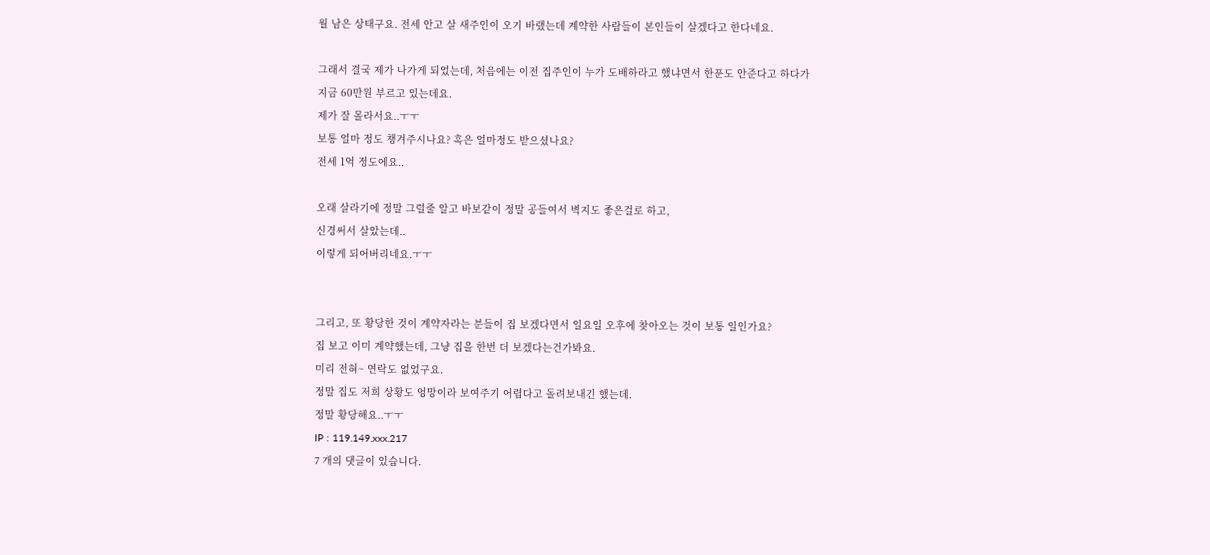월 남은 상태구요. 전세 안고 살 새주인이 오기 바랬는데 계약한 사람들이 본인들이 살겠다고 한다네요.

그래서 결국 제가 나가게 되었는데, 처음에는 이전 집주인이 누가 도배하라고 했냐면서 한푼도 안준다고 하다가
지금 60만원 부르고 있는데요.
제가 잘 몰라서요..ㅜㅜ
보통 얼마 정도 챙겨주시나요? 혹은 얼마정도 받으셨나요?
전세 1억 정도에요..

오래 살라기에 정말 그럴줄 알고 바보같이 정말 공들여서 벽지도 좋은걸로 하고,
신경써서 살았는데..
이렇게 되어버리네요.ㅜㅜ


그리고, 또 황당한 것이 계약자라는 분들이 집 보겠다면서 일요일 오후에 찾아오는 것이 보통 일인가요?
집 보고 이미 계약했는데, 그냥 집을 한번 더 보겠다는건가봐요.
미리 전혀~ 연락도 없었구요.
정말 집도 저희 상황도 엉망이라 보여주기 어렵다고 돌려보내긴 했는데.
정말 황당해요..ㅜㅜ
IP : 119.149.xxx.217
7 개의 댓글이 있습니다.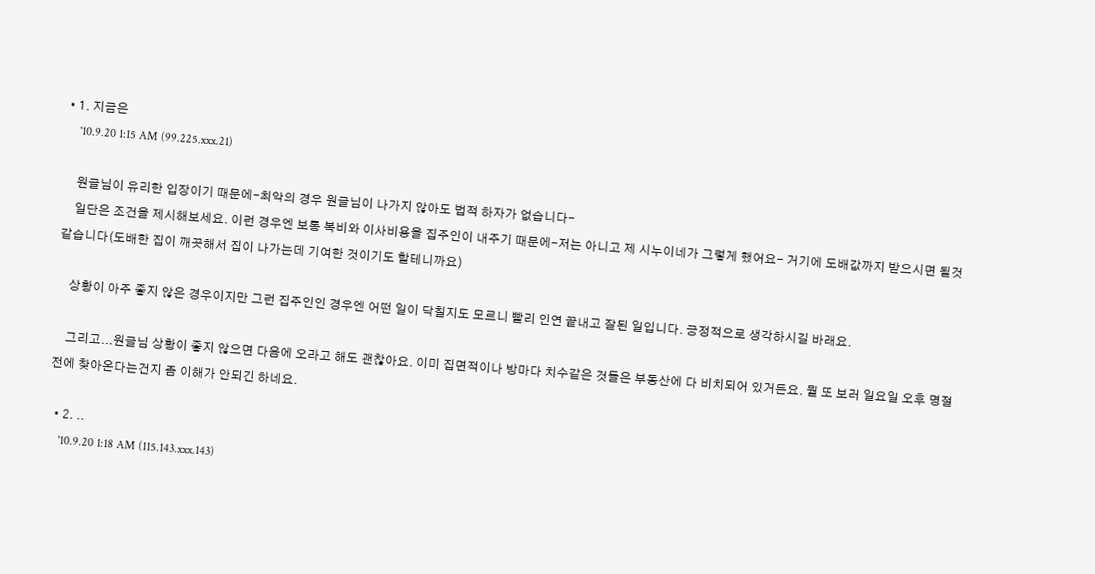• 1. 지금은
    '10.9.20 1:15 AM (99.225.xxx.21)

    원글님이 유리한 입장이기 때문에-최악의 경우 원글님이 나가지 않아도 법적 하자가 없습니다-
    일단은 조건을 제시해보세요. 이런 경우엔 보통 복비와 이사비용을 집주인이 내주기 때문에-저는 아니고 제 시누이네가 그렇게 했어요- 거기에 도배값까지 받으시면 될것 같습니다(도배한 집이 깨끗해서 집이 나가는데 기여한 것이기도 할테니까요)

    상황이 아주 좋지 않은 경우이지만 그런 집주인인 경우엔 어떤 일이 닥칠지도 모르니 빨리 인연 끝내고 잘된 일입니다. 긍정적으로 생각하시길 바래요.

    그리고...원글님 상황이 좋지 않으면 다음에 오라고 해도 괜찮아요. 이미 집면적이나 방마다 치수같은 것들은 부동산에 다 비치되어 있거든요. 뭘 또 보러 일요일 오후 명절 전에 찾아온다는건지 좀 이해가 안되긴 하네요.

  • 2. ..
    '10.9.20 1:18 AM (115.143.xxx.143)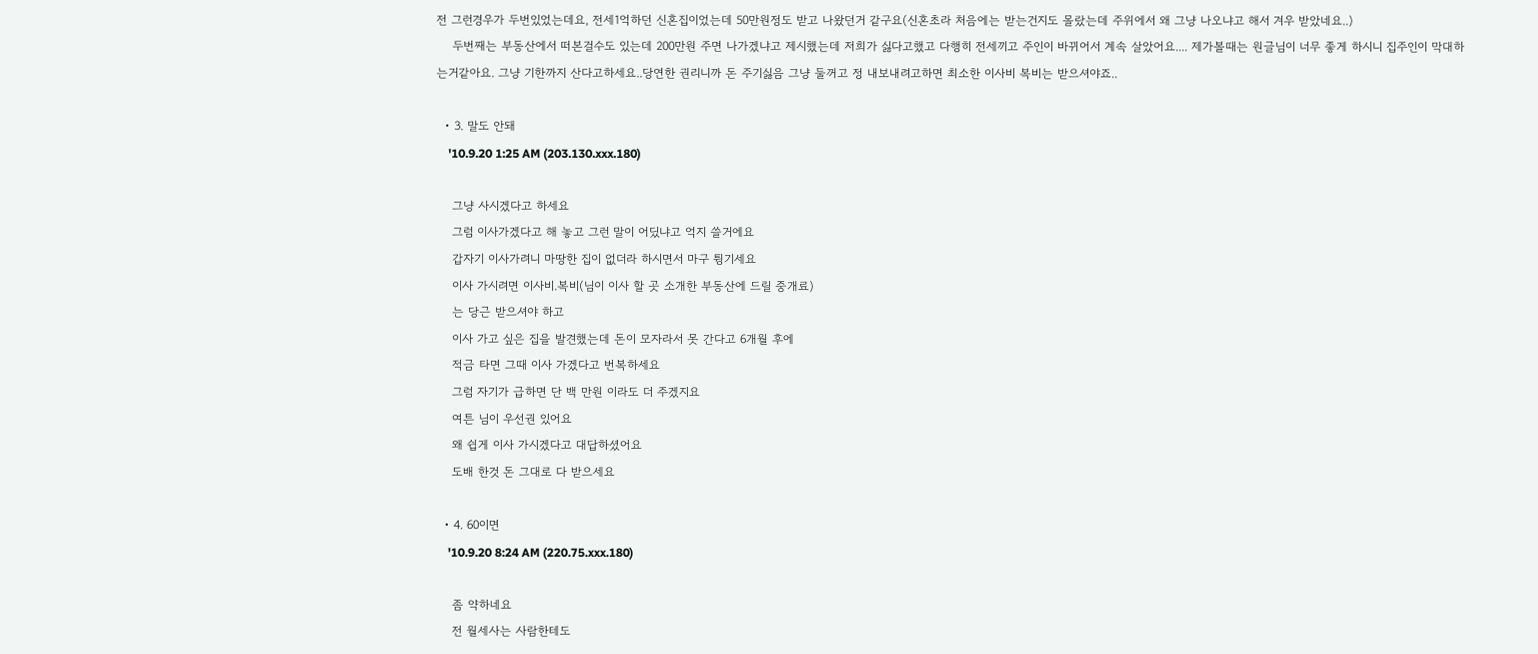전 그런경우가 두번있었는데요, 전세1억하던 신혼집이었는데 50만원정도 받고 나왔던거 같구요(신혼초라 처음에는 받는건지도 몰랐는데 주위에서 왜 그냥 나오냐고 해서 겨우 받았네요..)
    두번째는 부동산에서 떠본걸수도 있는데 200만원 주면 나가겠냐고 제시했는데 저희가 싫다고했고 다행히 전세끼고 주인이 바뀌어서 계속 살았어요.... 제가볼때는 원글님이 너무 좋게 하시니 집주인이 막대하는거같아요. 그냥 기한까지 산다고하세요..당연한 권리니까 돈 주기싫음 그냥 둘꺼고 정 내보내려고하면 최소한 이사비 복비는 받으셔야죠..

  • 3. 말도 안돼
    '10.9.20 1:25 AM (203.130.xxx.180)

    그냥 사시겠다고 하세요
    그럼 이사가겠다고 해 놓고 그런 말이 어딨냐고 억지 쓸거에요
    갑자기 이사가려니 마땅한 집이 없더라 하시면서 마구 튕기세요
    이사 가시려면 이사비.복비(님이 이사 할 곳 소개한 부동산에 드릴 중개료)
    는 당근 받으셔야 하고
    이사 가고 싶은 집을 발견했는데 돈이 모자라서 못 간다고 6개월 후에
    적금 타면 그때 이사 가겠다고 번복하세요
    그럼 자기가 급하면 단 백 만원 이라도 더 주겠지요
    여튼 님이 우선권 있어요
    왜 쉽게 이사 가시겠다고 대답하셨어요
    도배 한것 돈 그대로 다 받으세요

  • 4. 60이면
    '10.9.20 8:24 AM (220.75.xxx.180)

    좀 약하네요
    전 월세사는 사람한테도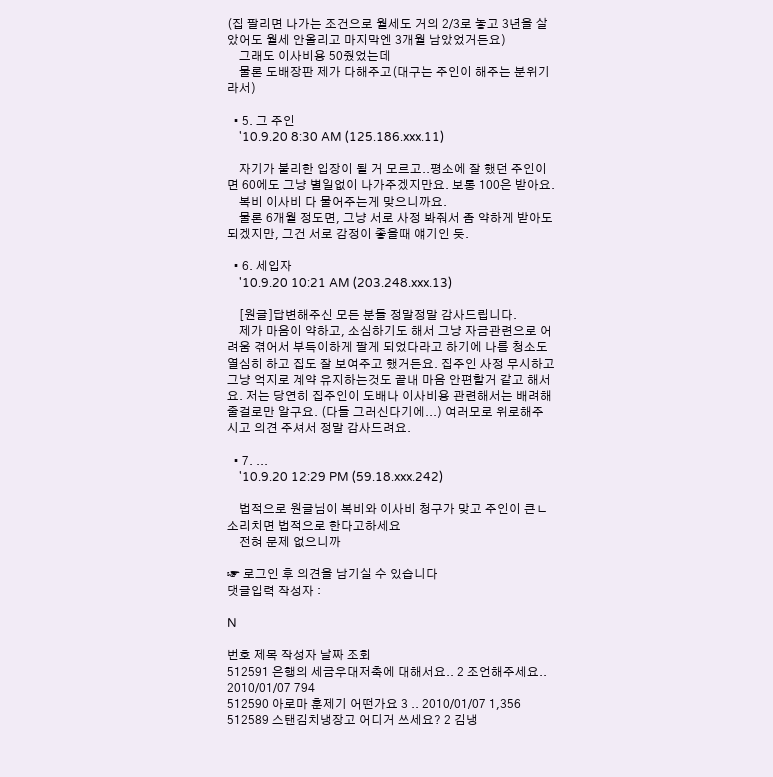(집 팔리면 나가는 조건으로 월세도 거의 2/3로 놓고 3년을 살았어도 월세 안올리고 마지막엔 3개월 남았었거든요)
    그래도 이사비용 50줬었는데
    물론 도배장판 제가 다해주고(대구는 주인이 해주는 분위기라서)

  • 5. 그 주인
    '10.9.20 8:30 AM (125.186.xxx.11)

    자기가 불리한 입장이 될 거 모르고..평소에 잘 했던 주인이면 60에도 그냥 별일없이 나가주겠지만요. 보통 100은 받아요.
    복비 이사비 다 물어주는게 맞으니까요.
    물론 6개월 정도면, 그냥 서로 사정 봐줘서 좀 약하게 받아도 되겠지만, 그건 서로 감정이 좋을때 얘기인 듯.

  • 6. 세입자
    '10.9.20 10:21 AM (203.248.xxx.13)

    [원글]답변해주신 모든 분들 정말정말 감사드립니다.
    제가 마음이 약하고, 소심하기도 해서 그냥 자금관련으로 어려움 겪어서 부득이하게 팔게 되었다라고 하기에 나름 청소도 열심히 하고 집도 잘 보여주고 했거든요. 집주인 사정 무시하고 그냥 억지로 계약 유지하는것도 끝내 마음 안편할거 같고 해서요. 저는 당연히 집주인이 도배나 이사비용 관련해서는 배려해줄걸로만 알구요. (다들 그러신다기에...) 여러모로 위로해주시고 의견 주셔서 정말 감사드려요.

  • 7. ...
    '10.9.20 12:29 PM (59.18.xxx.242)

    법적으로 원글님이 복비와 이사비 청구가 맞고 주인이 큰ㄴ소리치면 법적으로 한다고하세요
    전혀 문제 없으니까

☞ 로그인 후 의견을 남기실 수 있습니다
댓글입력 작성자 :

N

번호 제목 작성자 날짜 조회
512591 은행의 세금우대저축에 대해서요.. 2 조언해주세요.. 2010/01/07 794
512590 아로마 훈제기 어떤가요 3 .. 2010/01/07 1,356
512589 스탠김치냉장고 어디거 쓰세요? 2 김냉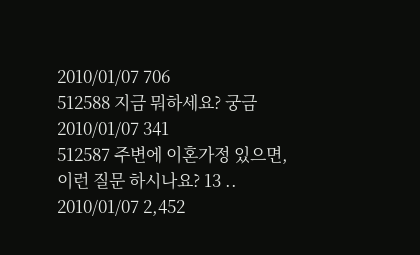2010/01/07 706
512588 지금 뭐하세요? 궁금 2010/01/07 341
512587 주변에 이혼가정 있으면, 이런 질문 하시나요? 13 .. 2010/01/07 2,452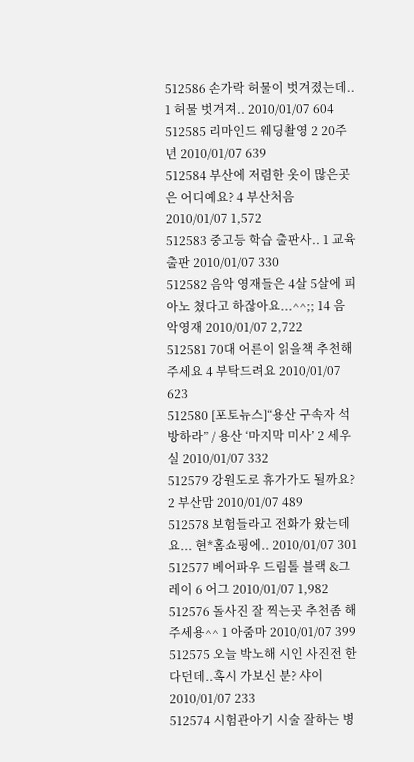512586 손가락 허물이 벗겨졌는데.. 1 허물 벗겨져.. 2010/01/07 604
512585 리마인드 웨딩촬영 2 20주년 2010/01/07 639
512584 부산에 저렴한 옷이 많은곳은 어디예요? 4 부산처음 2010/01/07 1,572
512583 중고등 학습 출판사.. 1 교육출판 2010/01/07 330
512582 음악 영재들은 4살 5살에 피아노 쳤다고 하잖아요...^^;; 14 음악영재 2010/01/07 2,722
512581 70대 어른이 읽을책 추천해주세요 4 부탁드려요 2010/01/07 623
512580 [포토뉴스]“용산 구속자 석방하라” / 용산 ‘마지막 미사’ 2 세우실 2010/01/07 332
512579 강원도로 휴가가도 될까요? 2 부산맘 2010/01/07 489
512578 보험들라고 전화가 왔는데요... 현*홈쇼핑에.. 2010/01/07 301
512577 베어파우 드림톨 블랙 &그레이 6 어그 2010/01/07 1,982
512576 돌사진 잘 찍는곳 추천좀 해주세용^^ 1 아줌마 2010/01/07 399
512575 오늘 박노해 시인 사진전 한다던데..혹시 가보신 분? 샤이 2010/01/07 233
512574 시험관아기 시술 잘하는 병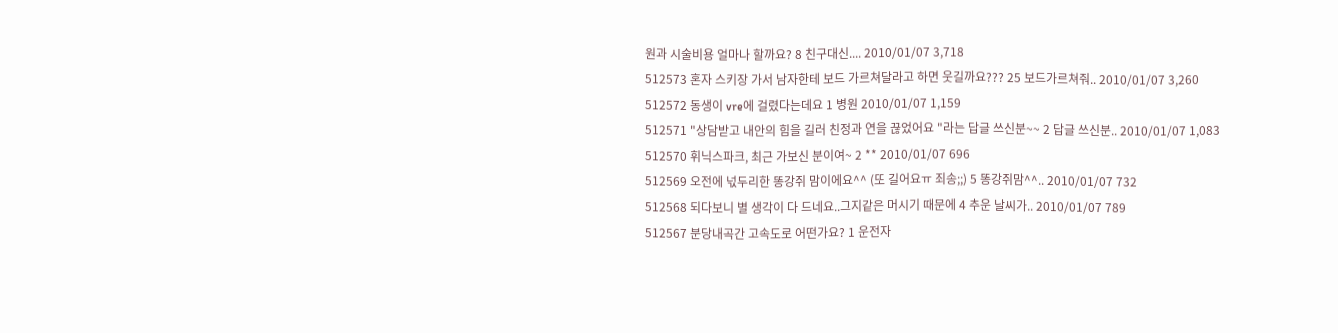원과 시술비용 얼마나 할까요? 8 친구대신.... 2010/01/07 3,718
512573 혼자 스키장 가서 남자한테 보드 가르쳐달라고 하면 웃길까요??? 25 보드가르쳐줘.. 2010/01/07 3,260
512572 동생이 vre에 걸렸다는데요 1 병원 2010/01/07 1,159
512571 "상담받고 내안의 힘을 길러 친정과 연을 끊었어요 "라는 답글 쓰신분~~ 2 답글 쓰신분.. 2010/01/07 1,083
512570 휘닉스파크, 최근 가보신 분이여~ 2 ** 2010/01/07 696
512569 오전에 넋두리한 똥강쥐 맘이에요^^ (또 길어요ㅠ 죄송;;) 5 똥강쥐맘^^.. 2010/01/07 732
512568 되다보니 별 생각이 다 드네요..그지같은 머시기 때문에 4 추운 날씨가.. 2010/01/07 789
512567 분당내곡간 고속도로 어떤가요? 1 운전자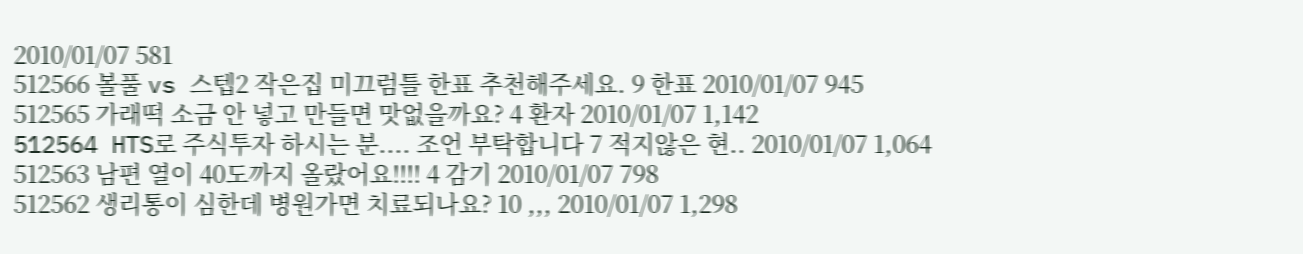2010/01/07 581
512566 볼풀 vs 스텝2 작은집 미끄럼틀 한표 추천해주세요. 9 한표 2010/01/07 945
512565 가래떡 소금 안 넣고 만들면 맛없을까요? 4 환자 2010/01/07 1,142
512564 HTS로 주식투자 하시는 분.... 조언 부탁합니다 7 적지않은 현.. 2010/01/07 1,064
512563 남편 열이 40도까지 올랐어요!!!! 4 감기 2010/01/07 798
512562 생리통이 심한데 병원가면 치료되나요? 10 ,,, 2010/01/07 1,298